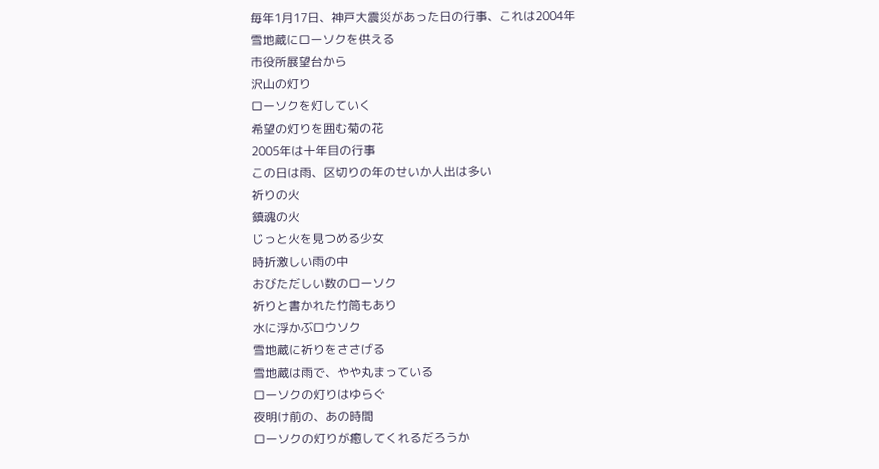毎年1月17日、神戸大震災があった日の行事、これは2004年
雪地蔵にローソクを供える
市役所展望台から
沢山の灯り
ローソクを灯していく
希望の灯りを囲む菊の花
2005年は十年目の行事
この日は雨、区切りの年のせいか人出は多い
祈りの火
鎮魂の火
じっと火を見つめる少女
時折激しい雨の中
おびただしい数のローソク
祈りと書かれた竹筒もあり
水に浮かぶロウソク
雪地蔵に祈りをささげる
雪地蔵は雨で、やや丸まっている
ローソクの灯りはゆらぐ
夜明け前の、あの時間
ローソクの灯りが癒してくれるだろうか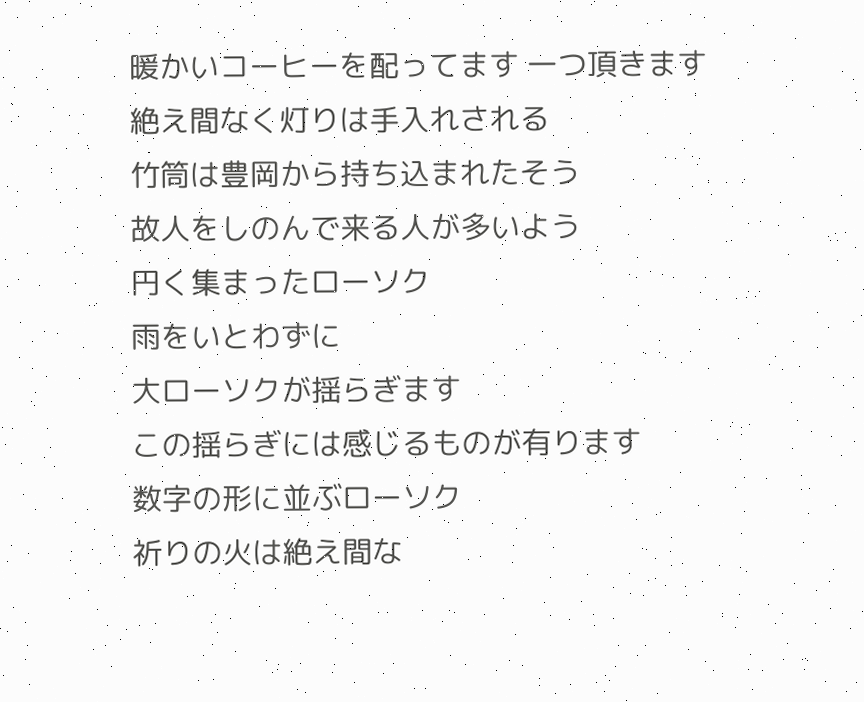暖かいコーヒーを配ってます 一つ頂きます
絶え間なく灯りは手入れされる
竹筒は豊岡から持ち込まれたそう
故人をしのんで来る人が多いよう
円く集まったローソク
雨をいとわずに
大ローソクが揺らぎます
この揺らぎには感じるものが有ります
数字の形に並ぶローソク
祈りの火は絶え間な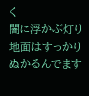く
闇に浮かぶ灯り
地面はすっかりぬかるんでます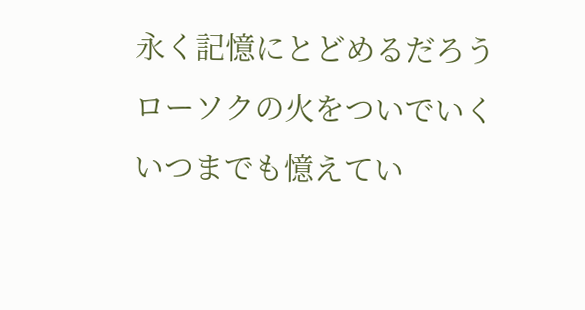永く記憶にとどめるだろう
ローソクの火をついでいく
いつまでも憶えてい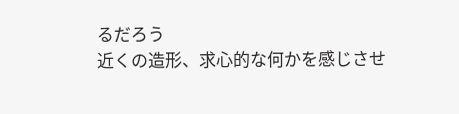るだろう
近くの造形、求心的な何かを感じさせ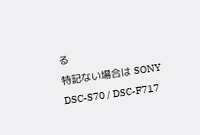る
特記ない場合は SONY DSC-S70 / DSC-F717